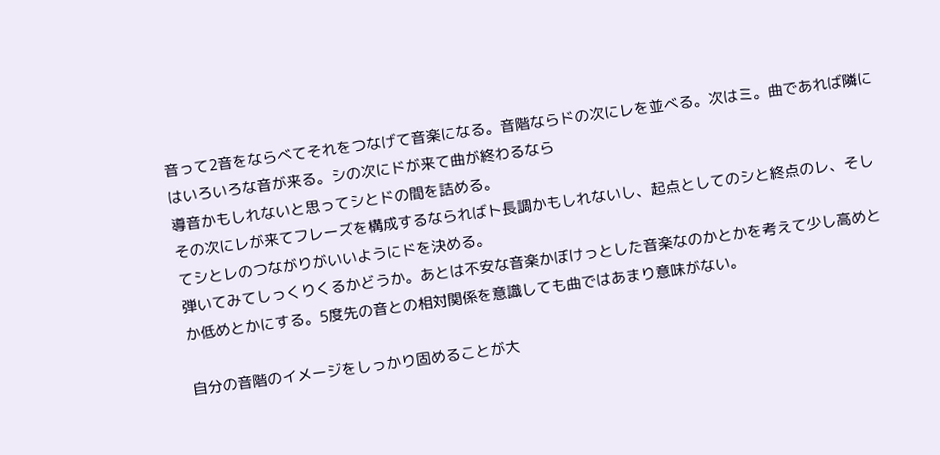音って2音をならべてそれをつなげて音楽になる。音階ならドの次にレを並べる。次はミ。曲であれば隣にはいろいろな音が来る。シの次にドが来て曲が終わるなら
導音かもしれないと思ってシとドの間を詰める。
その次にレが来てフレーズを構成するならればト長調かもしれないし、起点としてのシと終点のレ、そしてシとレのつながりがいいようにドを決める。
弾いてみてしっくりくるかどうか。あとは不安な音楽かぼけっとした音楽なのかとかを考えて少し高めとか低めとかにする。5度先の音との相対関係を意識しても曲ではあまり意味がない。

自分の音階のイメージをしっかり固めることが大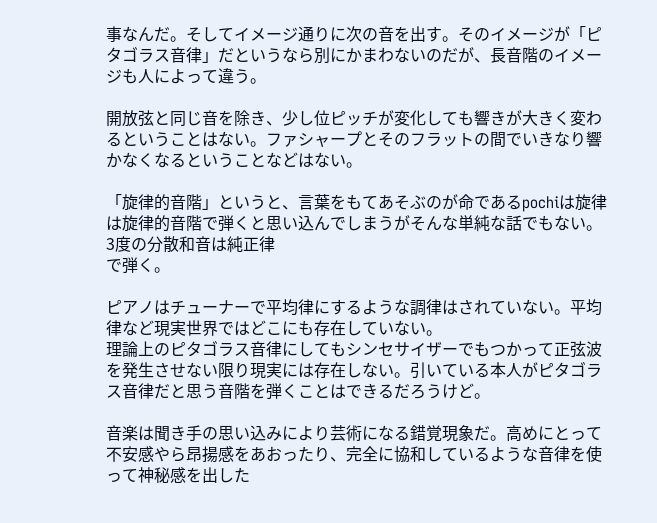事なんだ。そしてイメージ通りに次の音を出す。そのイメージが「ピタゴラス音律」だというなら別にかまわないのだが、長音階のイメージも人によって違う。

開放弦と同じ音を除き、少し位ピッチが変化しても響きが大きく変わるということはない。ファシャープとそのフラットの間でいきなり響かなくなるということなどはない。

「旋律的音階」というと、言葉をもてあそぶのが命であるpochiは旋律は旋律的音階で弾くと思い込んでしまうがそんな単純な話でもない。3度の分散和音は純正律
で弾く。

ピアノはチューナーで平均律にするような調律はされていない。平均律など現実世界ではどこにも存在していない。
理論上のピタゴラス音律にしてもシンセサイザーでもつかって正弦波を発生させない限り現実には存在しない。引いている本人がピタゴラス音律だと思う音階を弾くことはできるだろうけど。

音楽は聞き手の思い込みにより芸術になる錯覚現象だ。高めにとって不安感やら昂揚感をあおったり、完全に協和しているような音律を使って神秘感を出した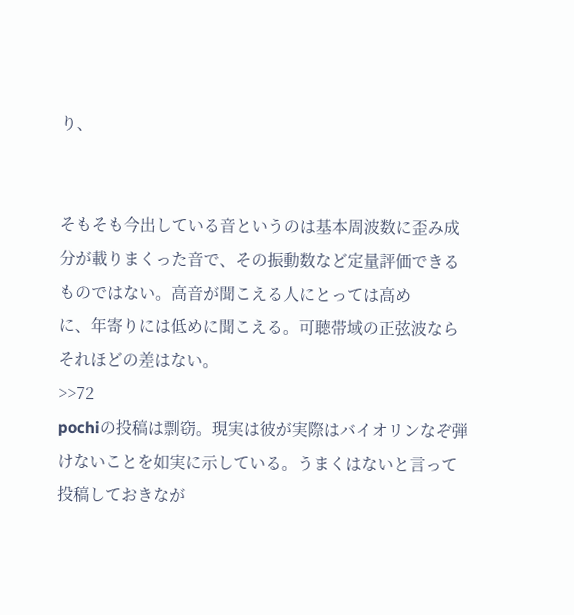り、


そもそも今出している音というのは基本周波数に歪み成分が載りまくった音で、その振動数など定量評価できるものではない。高音が聞こえる人にとっては高め
に、年寄りには低めに聞こえる。可聴帯域の正弦波ならそれほどの差はない。
>>72
pochiの投稿は剽窃。現実は彼が実際はバイオリンなぞ弾けないことを如実に示している。うまくはないと言って投稿しておきなが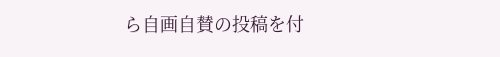ら自画自賛の投稿を付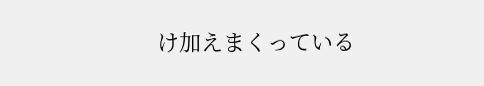け加えまくっている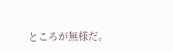ところが無様だ。